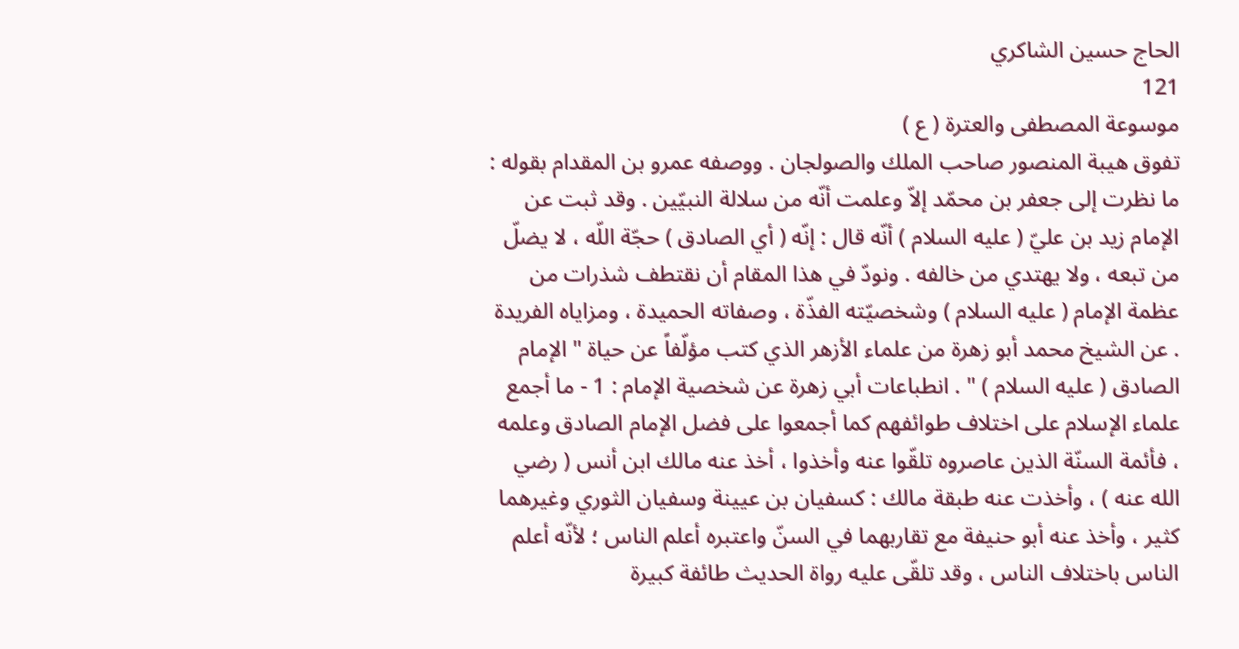الحاج حسين الشاكري
121
موسوعة المصطفى والعترة ( ع )
تفوق هيبة المنصور صاحب الملك والصولجان . ووصفه عمرو بن المقدام بقوله : ما نظرت إلى جعفر بن محمّد إلاّ وعلمت أنّه من سلالة النبيّين . وقد ثبت عن الإمام زيد بن عليّ ( عليه السلام ) أنّه قال : إنّه ( أي الصادق ) حجّة اللّه ، لا يضلّ من تبعه ، ولا يهتدي من خالفه . ونودّ في هذا المقام أن نقتطف شذرات من عظمة الإمام ( عليه السلام ) وشخصيّته الفذّة ، وصفاته الحميدة ، ومزاياه الفريدة . عن الشيخ محمد أبو زهرة من علماء الأزهر الذي كتب مؤلّفاً عن حياة " الإمام الصادق ( عليه السلام ) " . انطباعات أبي زهرة عن شخصية الإمام : 1 - ما أجمع علماء الإسلام على اختلاف طوائفهم كما أجمعوا على فضل الإمام الصادق وعلمه ، فأئمة السنّة الذين عاصروه تلقّوا عنه وأخذوا ، أخذ عنه مالك ابن أنس ( رضي الله عنه ) ، وأخذت عنه طبقة مالك : كسفيان بن عيينة وسفيان الثوري وغيرهما كثير ، وأخذ عنه أبو حنيفة مع تقاربهما في السنّ واعتبره أعلم الناس ؛ لأنّه أعلم الناس باختلاف الناس ، وقد تلقّى عليه رواة الحديث طائفة كبيرة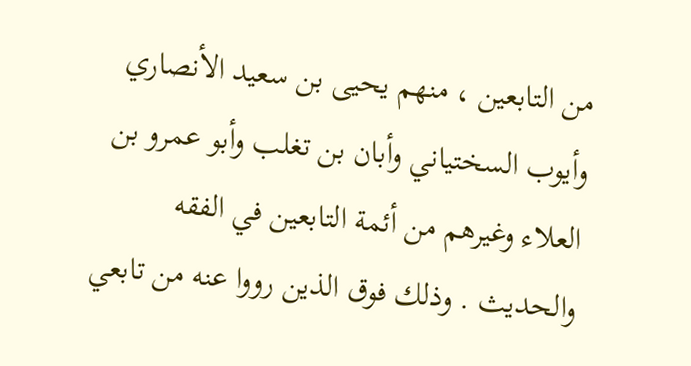من التابعين ، منهم يحيى بن سعيد الأنصاري وأيوب السختياني وأبان بن تغلب وأبو عمرو بن العلاء وغيرهم من أئمة التابعين في الفقه والحديث . وذلك فوق الذين رووا عنه من تابعي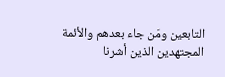التابعين ومَن جاء بعدهم والأئمة المجتهدين الذين أشرنا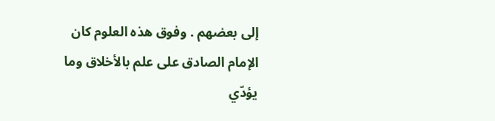إلى بعضهم . وفوق هذه العلوم كان الإمام الصادق على علم بالأخلاق وما يؤدّي